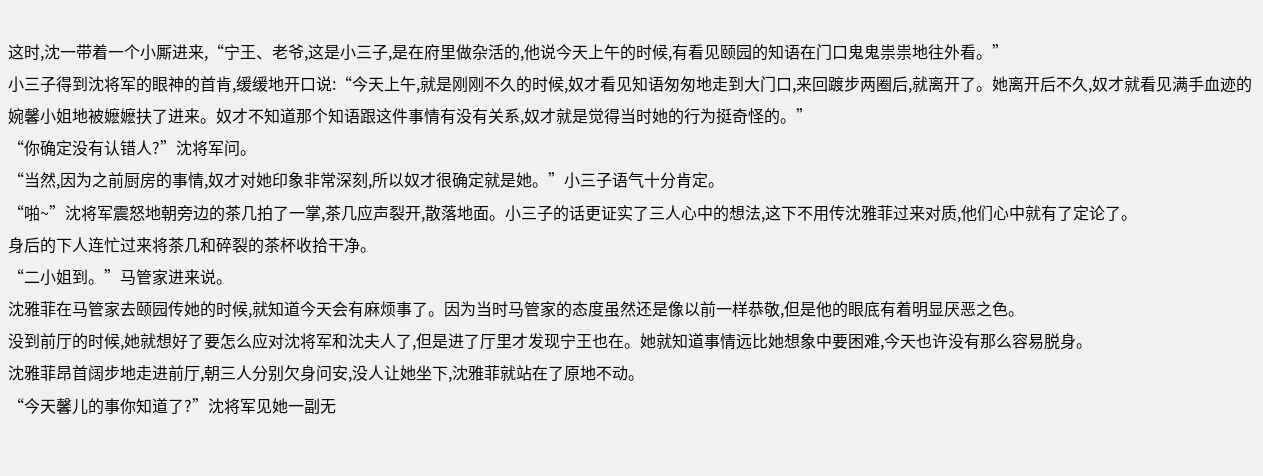这时,沈一带着一个小厮进来,“宁王、老爷,这是小三子,是在府里做杂活的,他说今天上午的时候,有看见颐园的知语在门口鬼鬼祟祟地往外看。”
小三子得到沈将军的眼神的首肯,缓缓地开口说:“今天上午,就是刚刚不久的时候,奴才看见知语匆匆地走到大门口,来回踱步两圈后,就离开了。她离开后不久,奴才就看见满手血迹的婉馨小姐地被嬷嬷扶了进来。奴才不知道那个知语跟这件事情有没有关系,奴才就是觉得当时她的行为挺奇怪的。”
“你确定没有认错人?”沈将军问。
“当然,因为之前厨房的事情,奴才对她印象非常深刻,所以奴才很确定就是她。”小三子语气十分肯定。
“啪~”沈将军震怒地朝旁边的茶几拍了一掌,茶几应声裂开,散落地面。小三子的话更证实了三人心中的想法,这下不用传沈雅菲过来对质,他们心中就有了定论了。
身后的下人连忙过来将茶几和碎裂的茶杯收拾干净。
“二小姐到。”马管家进来说。
沈雅菲在马管家去颐园传她的时候,就知道今天会有麻烦事了。因为当时马管家的态度虽然还是像以前一样恭敬,但是他的眼底有着明显厌恶之色。
没到前厅的时候,她就想好了要怎么应对沈将军和沈夫人了,但是进了厅里才发现宁王也在。她就知道事情远比她想象中要困难,今天也许没有那么容易脱身。
沈雅菲昂首阔步地走进前厅,朝三人分别欠身问安,没人让她坐下,沈雅菲就站在了原地不动。
“今天馨儿的事你知道了?”沈将军见她一副无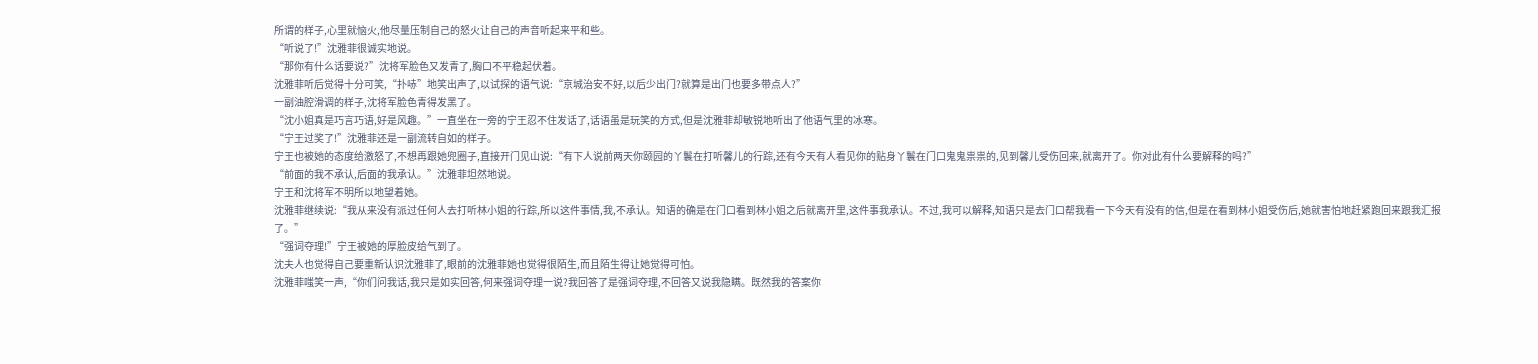所谓的样子,心里就恼火,他尽量压制自己的怒火让自己的声音听起来平和些。
“听说了!”沈雅菲很诚实地说。
“那你有什么话要说?”沈将军脸色又发青了,胸口不平稳起伏着。
沈雅菲听后觉得十分可笑,“扑哧”地笑出声了,以试探的语气说:“京城治安不好,以后少出门?就算是出门也要多带点人?”
一副油腔滑调的样子,沈将军脸色青得发黑了。
“沈小姐真是巧言巧语,好是风趣。”一直坐在一旁的宁王忍不住发话了,话语虽是玩笑的方式,但是沈雅菲却敏锐地听出了他语气里的冰寒。
“宁王过奖了!”沈雅菲还是一副流转自如的样子。
宁王也被她的态度给激怒了,不想再跟她兜圈子,直接开门见山说:“有下人说前两天你颐园的丫鬟在打听馨儿的行踪,还有今天有人看见你的贴身丫鬟在门口鬼鬼祟祟的,见到馨儿受伤回来,就离开了。你对此有什么要解释的吗?”
“前面的我不承认,后面的我承认。”沈雅菲坦然地说。
宁王和沈将军不明所以地望着她。
沈雅菲继续说:“我从来没有派过任何人去打听林小姐的行踪,所以这件事情,我,不承认。知语的确是在门口看到林小姐之后就离开里,这件事我承认。不过,我可以解释,知语只是去门口帮我看一下今天有没有的信,但是在看到林小姐受伤后,她就害怕地赶紧跑回来跟我汇报了。”
“强词夺理!”宁王被她的厚脸皮给气到了。
沈夫人也觉得自己要重新认识沈雅菲了,眼前的沈雅菲她也觉得很陌生,而且陌生得让她觉得可怕。
沈雅菲嗤笑一声,“你们问我话,我只是如实回答,何来强词夺理一说?我回答了是强词夺理,不回答又说我隐瞒。既然我的答案你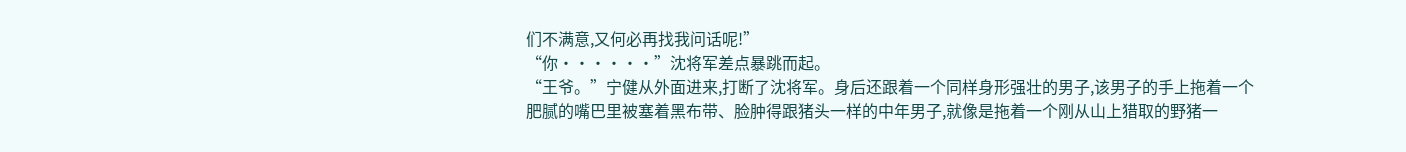们不满意,又何必再找我问话呢!”
“你······”沈将军差点暴跳而起。
“王爷。”宁健从外面进来,打断了沈将军。身后还跟着一个同样身形强壮的男子,该男子的手上拖着一个肥腻的嘴巴里被塞着黑布带、脸肿得跟猪头一样的中年男子,就像是拖着一个刚从山上猎取的野猪一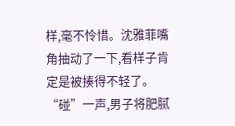样,毫不怜惜。沈雅菲嘴角抽动了一下,看样子肯定是被揍得不轻了。
“碰”一声,男子将肥腻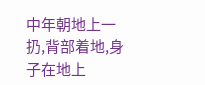中年朝地上一扔,背部着地,身子在地上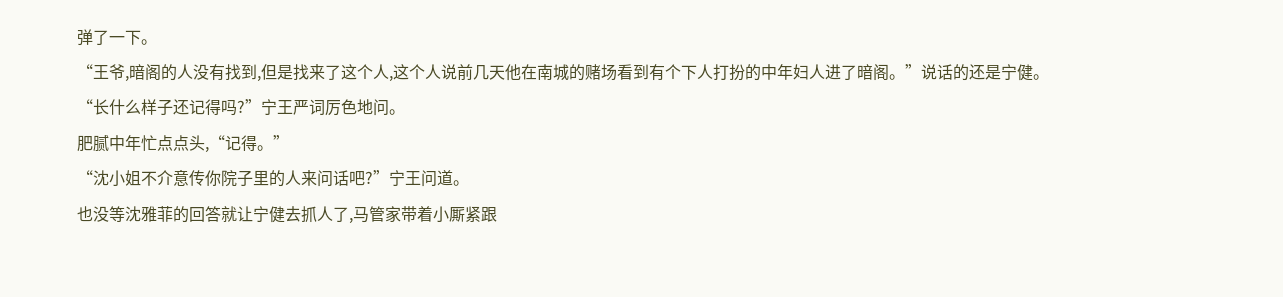弹了一下。
“王爷,暗阁的人没有找到,但是找来了这个人,这个人说前几天他在南城的赌场看到有个下人打扮的中年妇人进了暗阁。”说话的还是宁健。
“长什么样子还记得吗?”宁王严词厉色地问。
肥腻中年忙点点头,“记得。”
“沈小姐不介意传你院子里的人来问话吧?”宁王问道。
也没等沈雅菲的回答就让宁健去抓人了,马管家带着小厮紧跟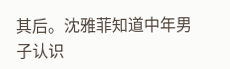其后。沈雅菲知道中年男子认识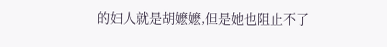的妇人就是胡嬷嬷,但是她也阻止不了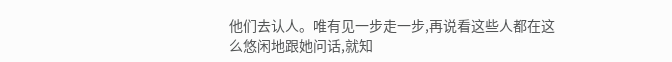他们去认人。唯有见一步走一步,再说看这些人都在这么悠闲地跟她问话,就知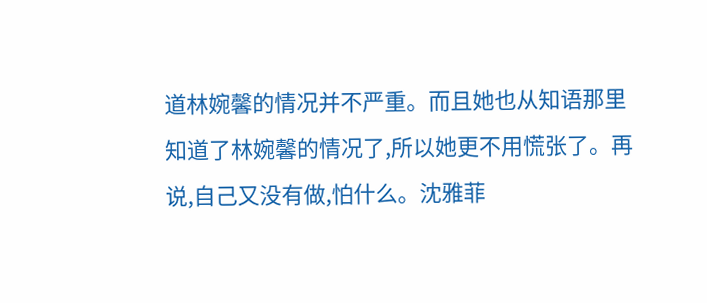道林婉馨的情况并不严重。而且她也从知语那里知道了林婉馨的情况了,所以她更不用慌张了。再说,自己又没有做,怕什么。沈雅菲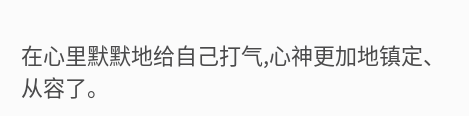在心里默默地给自己打气,心神更加地镇定、从容了。